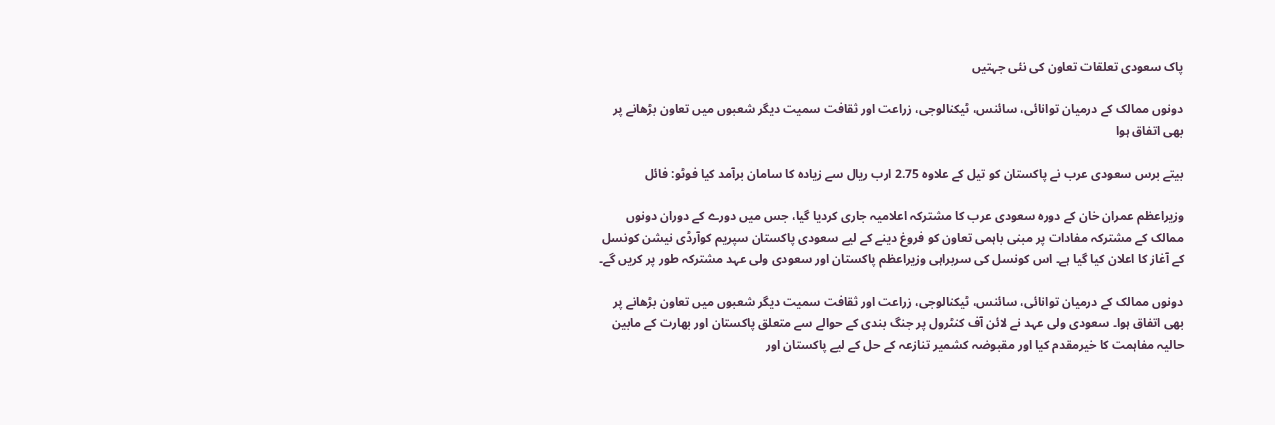پاک سعودی تعلقات تعاون کی نئی جہتیں

دونوں ممالک کے درمیان توانائی، سائنس، ٹیکنالوجی، زراعت اور ثقافت سمیت دیگر شعبوں میں تعاون بڑھانے پر بھی اتفاق ہوا

بیتے برس سعودی عرب نے پاکستان کو تیل کے علاوہ 2.75 ارب ریال سے زیادہ کا سامان برآمد کیا فوٹو: فائل

وزیراعظم عمران خان کے دورہ سعودی عرب کا مشترکہ اعلامیہ جاری کردیا گیا، جس میں دورے کے دوران دونوں ممالک کے مشترکہ مفادات پر مبنی باہمی تعاون کو فروغ دینے کے لیے سعودی پاکستان سپریم کوآرڈی نیشن کونسل کے آغاز کا اعلان کیا گیا ہے۔ اس کونسل کی سربراہی وزیراعظم پاکستان اور سعودی ولی عہد مشترکہ طور پر کریں گے۔

دونوں ممالک کے درمیان توانائی، سائنس، ٹیکنالوجی، زراعت اور ثقافت سمیت دیگر شعبوں میں تعاون بڑھانے پر بھی اتفاق ہوا۔ سعودی ولی عہد نے لائن آف کنٹرول پر جنگ بندی کے حوالے سے متعلق پاکستان اور بھارت کے مابین حالیہ مفاہمت کا خیرمقدم کیا اور مقبوضہ کشمیر تنازعہ کے حل کے لیے پاکستان اور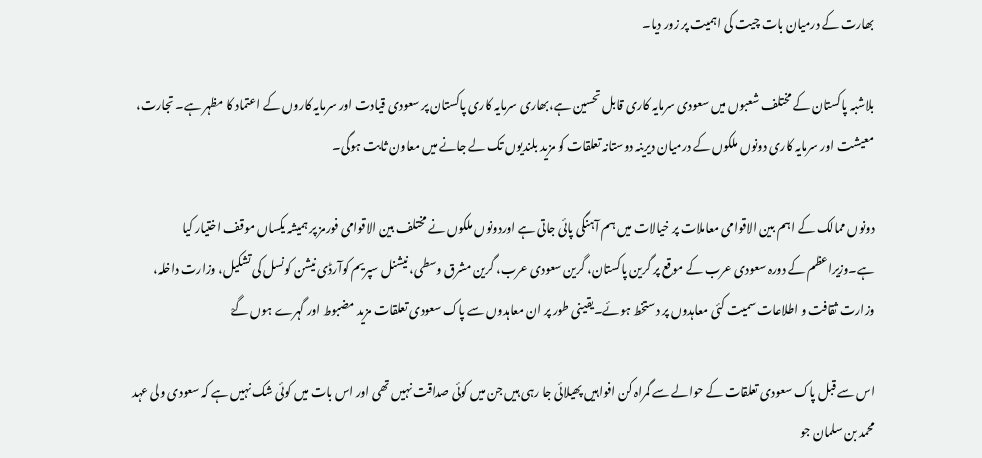بھارت کے درمیان بات چیت کی اہمیت پر زور دیا۔

بلاشبہ پاکستان کے مختلف شعبوں میں سعودی سرمایہ کاری قابل تحسین ہے،بھاری سرمایہ کاری پاکستان پر سعودی قیادت اور سرمایہ کاروں کے اعتماد کا مظہر ہے۔ تجارت، معیشت اور سرمایہ کاری دونوں ملکوں کے درمیان دیرینہ دوستانہ تعلقات کو مزید بلندیوں تک لے جانے میں معاون ثابت ہوگی۔

دونوں ممالک کے اہم بین الاقوامی معاملات پر خیالات میں ہم آہنگی پائی جاتی ہے اوردونوں ملکوں نے مختلف بین الاقوامی فورمز پر ہمیشہ یکساں موقف اختیار کیا ہے۔وزیراعظم کے دورہ سعودی عرب کے موقع پر گرین پاکستان، گرین سعودی عرب، گرین مشرق وسطی، نیشنل سپریم کوآرڈی نیشن کونسل کی تشکیل، وزارت داخلہ، وزارت ثقافت و اطلاعات سمیت کئی معاہدوں پر دستخط ہوئے۔یقینی طور پر ان معاہدوں سے پاک سعودی تعلقات مزید مضبوط اور گہرے ہوں گےْ

اس سے قبل پاک سعودی تعلقات کے حوالے سے گمراہ کن افواہیں پھیلائی جا رہی ہیں جن میں کوئی صداقت نہیں تھی اور اس بات میں کوئی شک نہیں ہے کہ سعودی ولی عہد محمد بن سلمان جو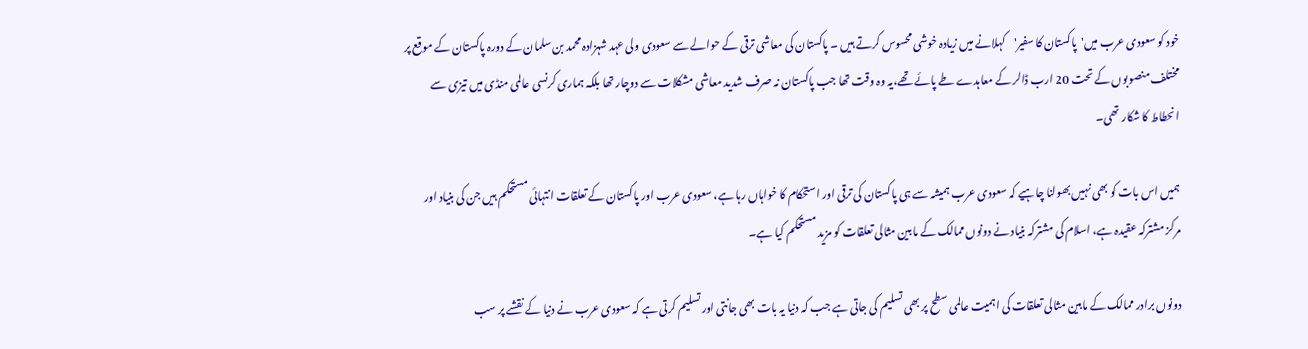خود کو سعودی عرب میں'پاکستان کا سفیر'کہلانے میں زیادہ خوشی محسوس کرتے ہیں ۔ پاکستان کی معاشی ترقی کے حوالے سے سعودی ولی عہد شہزادہ محمد بن سلمان کے دورہ پاکستان کے موقع پر مختلف منصوبوں کے تحت 20 ارب ڈالر کے معاہدے طے پائے تھے،یہ وہ وقت تھا جب پاکستان نہ صرف شدید معاشی مشکلات سے دوچار تھا بلکہ ہماری کرنسی عالمی منڈی میں تیزی سے انحطاط کا شکار تھی۔

ہمیں اس بات کو بھی نہیں بھولنا چاہیے کہ سعودی عرب ہمیشہ سے ہی پاکستان کی ترقی اور استحکام کا خواہاں رہا ہے، سعودی عرب اور پاکستان کے تعلقات انتہائی مستحکم ہیں جن کی بنیاد اور مرکز مشترکہ عقیدہ ہے، اسلام کی مشترکہ بنیاد نے دونوں ممالک کے مابین مثالی تعلقات کو مزید مستحکم کیا ہے۔

دونوں برادر ممالک کے مابین مثالی تعلقات کی اہمیت عالمی سطح پر بھی تسلیم کی جاتی ہے جب کہ دنیا یہ بات بھی جانتی اور تسلیم کرتی ہے کہ سعودی عرب نے دنیا کے نقشے پر سب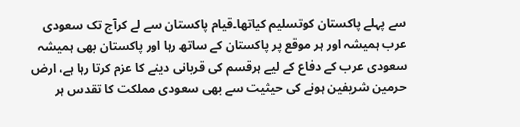سے پہلے پاکستان کوتسلیم کیاتھا۔قیام پاکستان سے لے کرآج تک سعودی عرب ہمیشہ اور ہر موقع پر پاکستان کے ساتھ رہا اور پاکستان بھی ہمیشہ سعودی عرب کے دفاع کے لیے ہرقسم کی قربانی دینے کا عزم کرتا رہا ہے، ارض حرمین شریفین ہونے کی حیثیت سے بھی سعودی مملکت کا تقدس ہر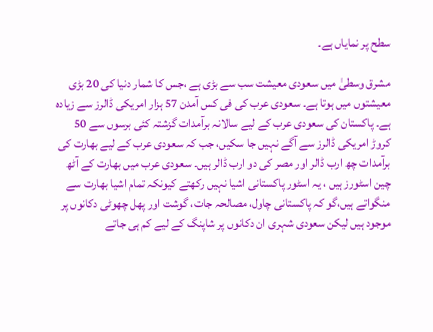سطح پر نمایاں ہے۔

مشرق وسطیٰ میں سعودی معیشت سب سے بڑی ہے ،جس کا شمار دنیا کی 20 بڑی معیشتوں میں ہوتا ہے۔ سعودی عرب کی فی کس آمدن 57 ہزار امریکی ڈالرز سے زیادہ ہے۔ پاکستان کی سعودی عرب کے لیے سالانہ برآمدات گزشتہ کئی برسوں سے 50 کروڑ امریکی ڈالرز سے آگے نہیں جا سکیں، جب کہ سعودی عرب کے لیے بھارت کی برآمدات چھ ارب ڈالر اور مصر کی دو ارب ڈالر ہیں۔ سعودی عرب میں بھارت کے آٹھ چین اسٹورز ہیں ، یہ اسٹور پاکستانی اشیا نہیں رکھتے کیونکہ تمام اشیا بھارت سے منگواتے ہیں،گو کہ پاکستانی چاول، مصالحہ جات، گوشت اور پھل چھوٹی دکانوں پر موجود ہیں لیکن سعودی شہری ان دکانوں پر شاپنگ کے لیے کم ہی جاتے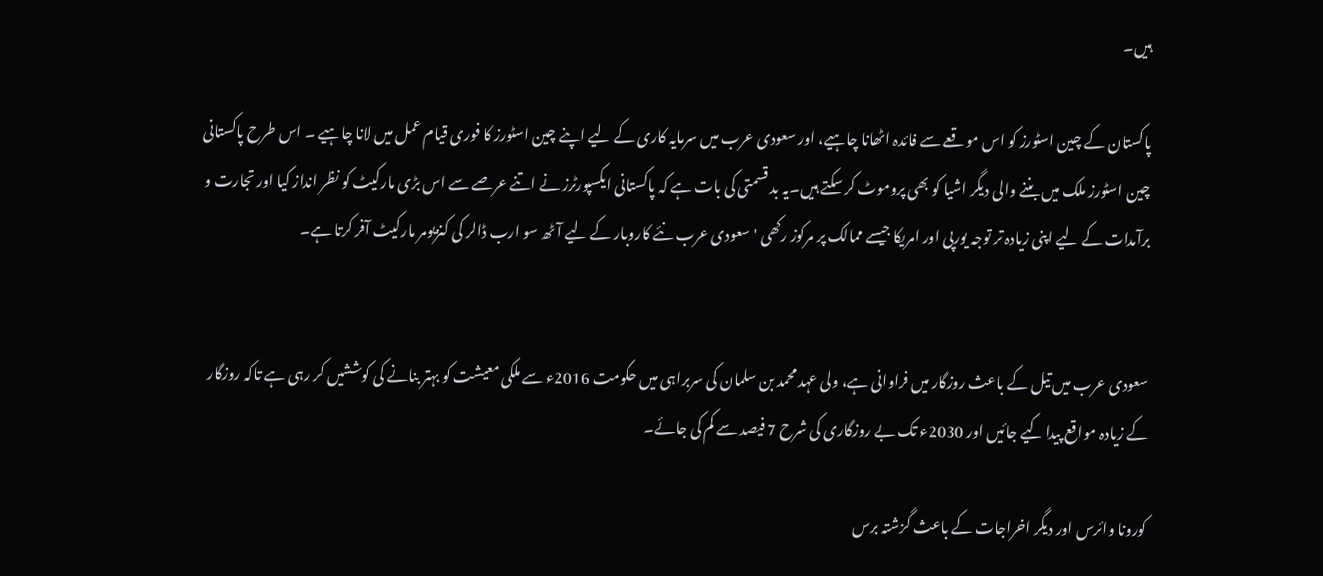ہیں۔

پاکستان کے چین اسٹورز کو اس موقعے سے فائدہ اٹھانا چاہیے، اور سعودی عرب میں سرمایہ کاری کے لیے اپنے چین اسٹورز کا فوری قیام عمل میں لانا چاہیے ۔ اس طرح پاکستانی چین اسٹورز ملک میں بننے والی دیگر اشیا کو بھی پروموٹ کر سکتے ہیں۔یہ بد قسمتی کی بات ہے کہ پاکستانی ایکسپورٹرز نے اتنے عرصے سے اس بڑی مارکیٹ کو نظر انداز کیا اور تجارت و برآمدات کے لیے اپنی زیادہ تر توجہ یورپی اور امریکا جیسے ممالک پر مرکوز رکھی 'سعودی عرب نئے کاروبار کے لیے آٹھ سو ارب ڈالر کی کنزیومر مارکیٹ آفر کرتا ہے۔


سعودی عرب میں تیل کے باعث روزگار میں فراوانی ہے، ولی عہد محمد بن سلمان کی سربراہی میں حکومت 2016ء سے ملکی معیشت کو بہتر بنانے کی کوششیں کر رہی ہے تاکہ روزگار کے زیادہ مواقع پیدا کیے جائیں اور 2030ء تک بے روزگاری کی شرح 7 فیصد سے کم کی جائے۔

کورونا وائرس اور دیگر اخراجات کے باعث گزشتہ برس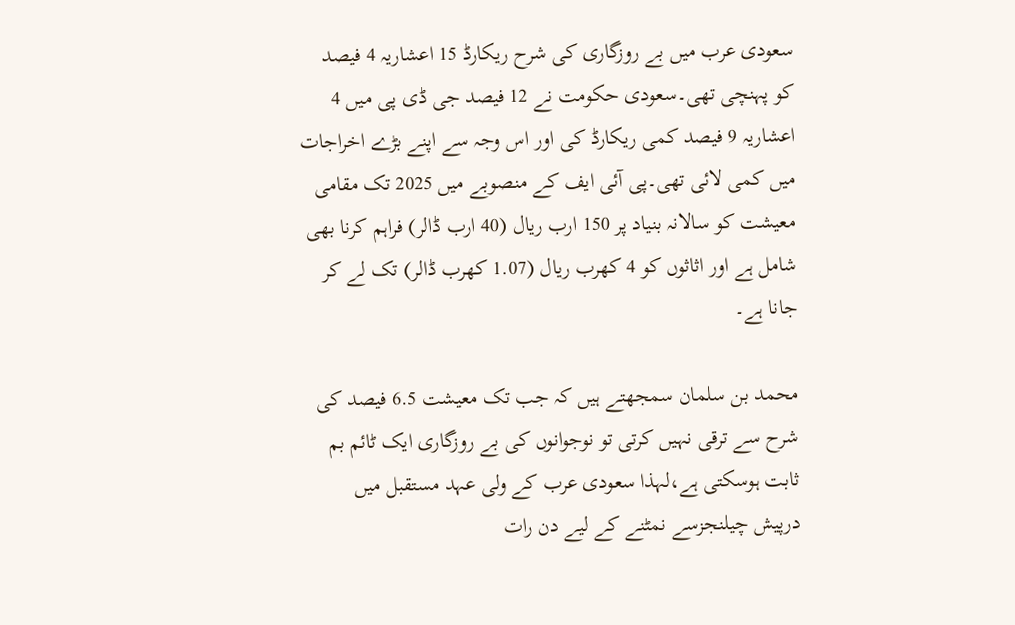سعودی عرب میں بے روزگاری کی شرح ریکارڈ 15 اعشاریہ 4 فیصد کو پہنچی تھی۔سعودی حکومت نے 12 فیصد جی ڈی پی میں 4 اعشاریہ 9 فیصد کمی ریکارڈ کی اور اس وجہ سے اپنے بڑے اخراجات میں کمی لائی تھی۔پی آئی ایف کے منصوبے میں 2025 تک مقامی معیشت کو سالانہ بنیاد پر 150 ارب ریال (40 ارب ڈالر) فراہم کرنا بھی شامل ہے اور اثاثوں کو 4 کھرب ریال (1.07 کھرب ڈالر) تک لے کر جانا ہے۔

محمد بن سلمان سمجھتے ہیں کہ جب تک معیشت 6.5 فیصد کی شرح سے ترقی نہیں کرتی تو نوجوانوں کی بے روزگاری ایک ٹائم بم ثابت ہوسکتی ہے،لہذا سعودی عرب کے ولی عہد مستقبل میں درپیش چیلنجزسے نمٹنے کے لیے دن رات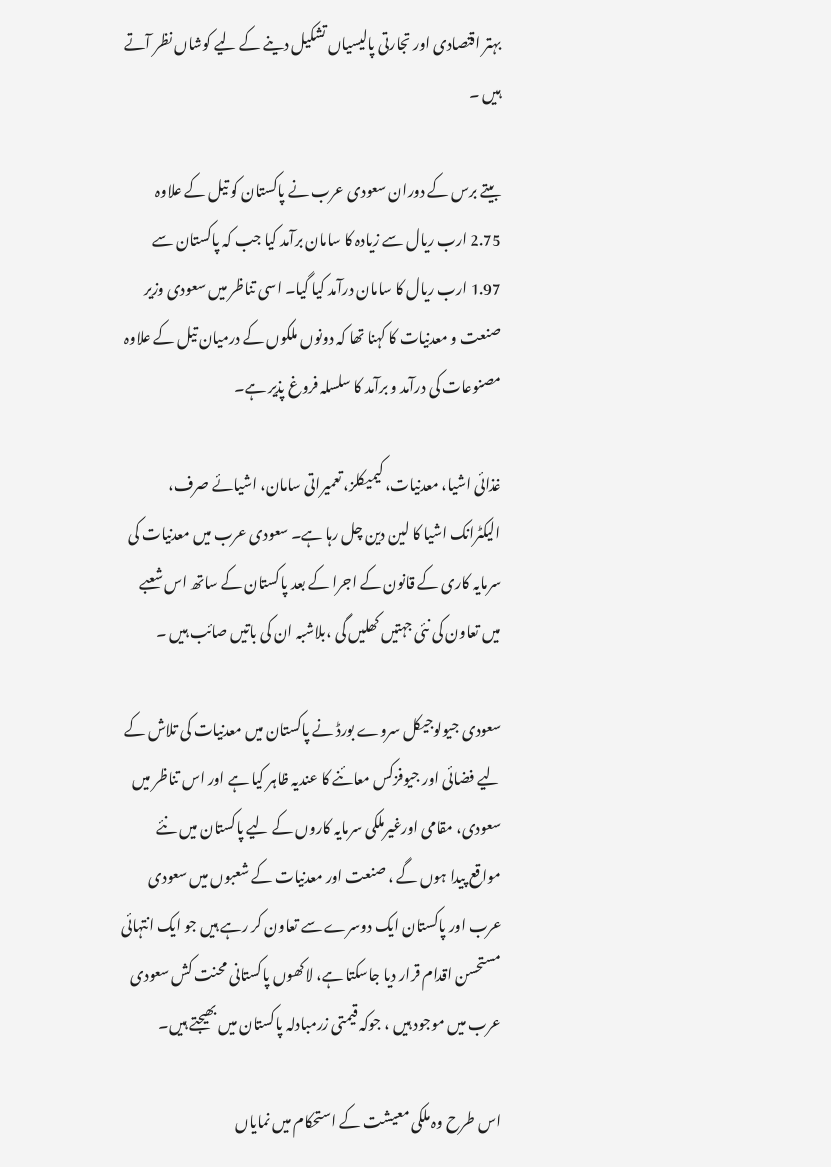بہتر اقتصادی اور تجارتی پالیسیاں تشکیل دینے کے لیے کوشاں نظر آتے ہیں ۔

بیتے برس کے دوران سعودی عرب نے پاکستان کو تیل کے علاوہ 2.75 ارب ریال سے زیادہ کا سامان برآمد کیا جب کہ پاکستان سے 1.97 ارب ریال کا سامان درآمد کیا گیا۔ اسی تناظر میں سعودی وزیر صنعت و معدنیات کا کہنا تھا کہ دونوں ملکوں کے درمیان تیل کے علاوہ مصنوعات کی درآمد و برآمد کا سلسلہ فروغ پذیر ہے۔

غذائی اشیا، معدنیات، کیمیکلز، تعمیراتی سامان، اشیائے صرف، الیکٹرانک اشیا کا لین دین چل رہا ہے۔ سعودی عرب میں معدنیات کی سرمایہ کاری کے قانون کے اجرا کے بعد پاکستان کے ساتھ اس شعبے میں تعاون کی نئی جہتیں کھلیں گی ،بلاشبہ ان کی باتیں صائب ہیں ۔

سعودی جیولوجیکل سروے بورڈ نے پاکستان میں معدنیات کی تلاش کے لیے فضائی اور جیوفزکس معائنے کا عندیہ ظاہر کیا ہے اور اس تناظر میں سعودی، مقامی اورغیرملکی سرمایہ کاروں کے لیے پاکستان میں نئے مواقع پیدا ہوں گے ، صنعت اور معدنیات کے شعبوں میں سعودی عرب اور پاکستان ایک دوسرے سے تعاون کر رہے ہیں جو ایک انتہائی مستحسن اقدام قرار دیا جاسکتا ہے، لاکھوں پاکستانی محنت کش سعودی عرب میں موجود ہیں ، جوکہ قیمتی زرمبادلہ پاکستان میں بھیجتے ہیں۔

اس طرح وہ ملکی معیشت کے استحکام میں نمایاں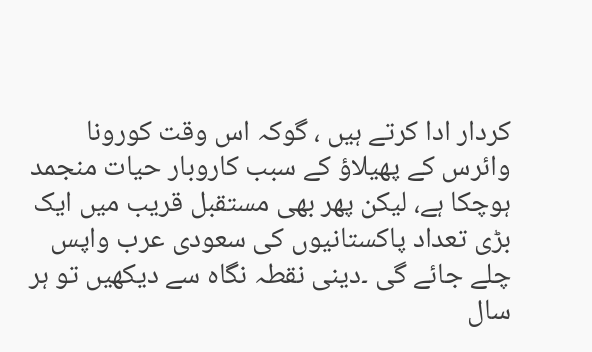کردار ادا کرتے ہیں ، گوکہ اس وقت کورونا وائرس کے پھیلاؤ کے سبب کاروبار حیات منجمد ہوچکا ہے، لیکن پھر بھی مستقبل قریب میں ایک بڑی تعداد پاکستانیوں کی سعودی عرب واپس چلے جائے گی ۔دینی نقطہ نگاہ سے دیکھیں تو ہر سال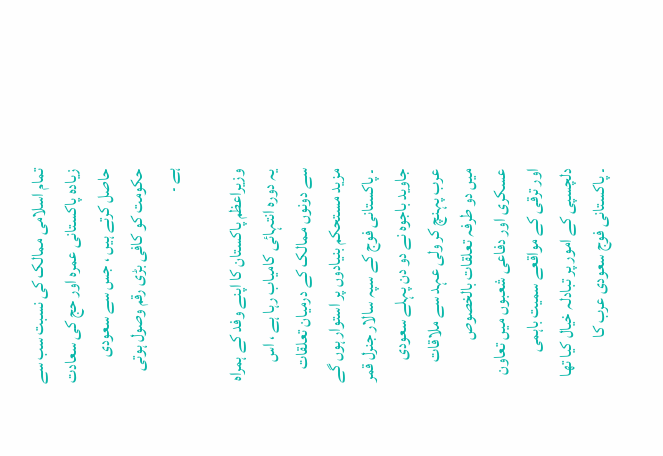تمام اسلامی ممالک کی نسبت سب سے زیادہ پاکستانی عمرہ اور حج کی سعادت حاصل کرتے ہیں ، جس سے سعودی حکومت کو کافی بڑی رقم وصول ہوتی ہے ۔

وزیراعظم پاکستان کا اپنے وفد کے ہمراہ یہ دورہ انتہائی کامیاب رہا ہے ، اس سے دونوں ممالک کے درمیان تعلقات مزید مستحکم بنیادوں پر استوار ہوں گے ۔ پاکستانی فوج کے سپہ سالار جنرل قمر جاوید باجوہ نے دو دن پہلے سعودی عرب پہنچ کر ولی عہد سے ملاقات میں دو طرفہ تعلقات بالخصوص عسکری اور دفاعی شعبوں میں تعاون اور ترقی کے مواقعے سمیت باہمی دلچسپی کے امور پر تبادلہ خیال کیا تھا ۔ پاکستانی فوج سعودی عرب کا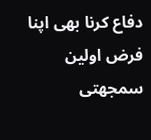دفاع کرنا بھی اپنا فرض اولین سمجھتی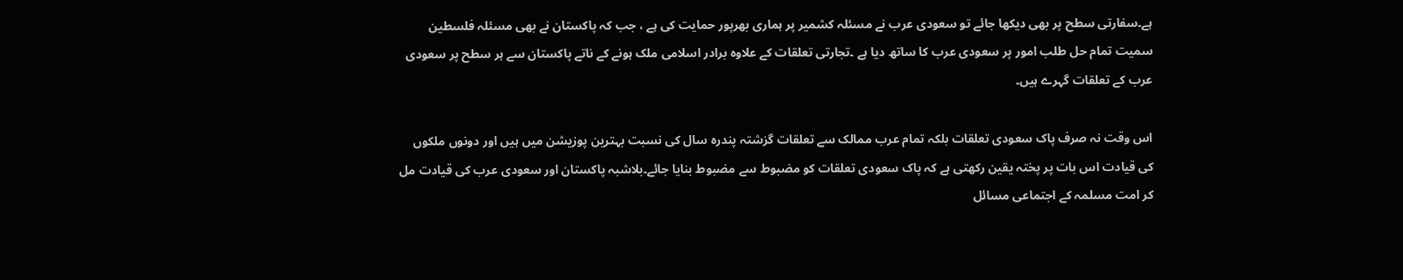ہے۔سفارتی سطح پر بھی دیکھا جائے تو سعودی عرب نے مسئلہ کشمیر پر ہماری بھرپور حمایت کی ہے ، جب کہ پاکستان نے بھی مسئلہ فلسطین سمیت تمام حل طلب امور پر سعودی عرب کا ساتھ دیا ہے ۔تجارتی تعلقات کے علاوہ برادر اسلامی ملک ہونے کے ناتے پاکستان سے ہر سطح پر سعودی عرب کے تعلقات گہرے ہیں۔

اس وقت نہ صرف پاک سعودی تعلقات بلکہ تمام عرب ممالک سے تعلقات گزشتہ پندرہ سال کی نسبت بہترین پوزیشن میں ہیں اور دونوں ملکوں کی قیادت اس بات پر پختہ یقین رکھتی ہے کہ پاک سعودی تعلقات کو مضبوط سے مضبوط بنایا جائے۔بلاشبہ پاکستان اور سعودی عرب کی قیادت مل کر امت مسلمہ کے اجتماعی مسائل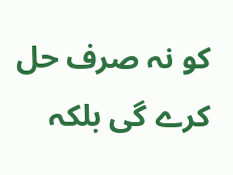کو نہ صرف حل کرے گی بلکہ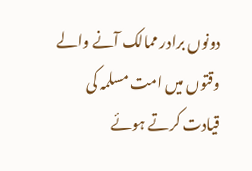دونوں برادر ممالک آنے والے وقتوں میں امت مسلمہ کی قیادت کرتے ہوئے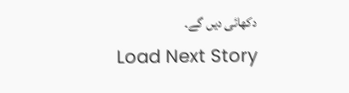دکھائی دیں گے۔
Load Next Story